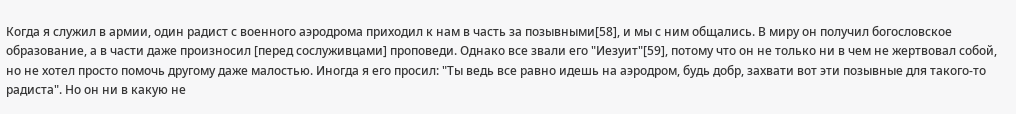Когда я служил в армии, один радист с военного аэродрома приходил к нам в часть за позывными[58], и мы с ним общались. В миру он получил богословское образование, а в части даже произносил [перед сослуживцами] проповеди. Однако все звали его "Иезуит"[59], потому что он не только ни в чем не жертвовал собой, но не хотел просто помочь другому даже малостью. Иногда я его просил: "Ты ведь все равно идешь на аэродром, будь добр, захвати вот эти позывные для такого-то радиста". Но он ни в какую не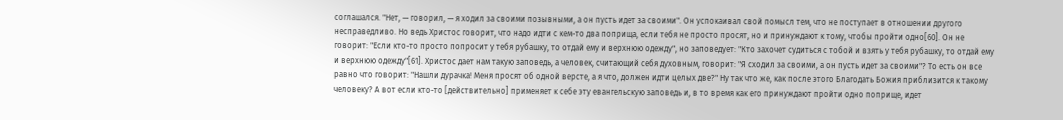соглашался. "Нет, — говорил, — я ходил за своими позывными, а он пусть идет за своими". Он успокаивал свой помысл тем, что не поступает в отношении другого несправедливо. Но ведь Христос говорит, что надо идти с кем-то два поприща, если тебя не просто просят, но и принуждают к тому, чтобы пройти одно[60]. Он не говорит: "Если кто-то просто попросит у тебя рубашку, то отдай ему и верхнюю одежду", но заповедует: "Кто захочет судиться с тобой и взять у тебя рубашку, то отдай ему и верхнюю одежду"[61]. Христос дает нам такую заповедь, а человек, считающий себя духовным, говорит: "Я сходил за своими, а он пусть идет за своими"? То есть он все равно что говорит: "Нашли дурачка! Меня просят об одной версте, а я что, должен идти целых две?" Ну так что же, как после этого Благодать Божия приблизится к такому человеку? А вот если кто-то [действительно] применяет к себе эту евангельскую заповедь и, в то время как его принуждают пройти одно поприще, идет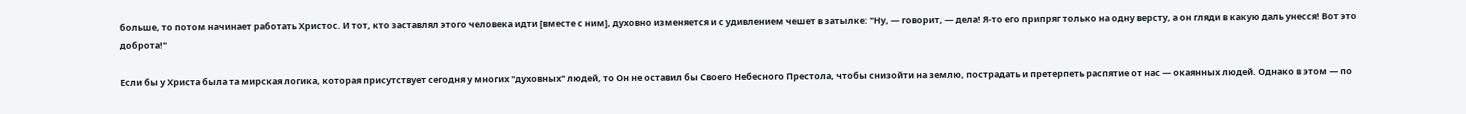больше, то потом начинает работать Христос. И тот, кто заставлял этого человека идти [вместе с ним], духовно изменяется и с удивлением чешет в затылке: "Ну, — говорит, — дела! Я-то его припряг только на одну версту, а он гляди в какую даль унесся! Вот это доброта!"

Если бы у Христа была та мирская логика, которая присутствует сегодня у многих "духовных" людей, то Он не оставил бы Своего Небесного Престола, чтобы снизойти на землю, пострадать и претерпеть распятие от нас — окаянных людей. Однако в этом — по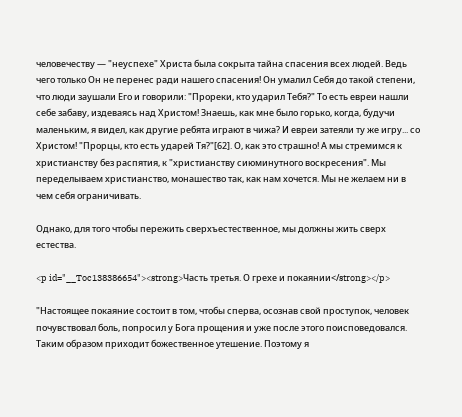человечеству — "неуспехе" Христа была сокрыта тайна спасения всех людей. Ведь чего только Он не перенес ради нашего спасения! Он умалил Себя до такой степени, что люди заушали Его и говорили: "Прореки, кто ударил Тебя?" То есть евреи нашли себе забаву, издеваясь над Христом! Знаешь, как мне было горько, когда, будучи маленьким, я видел, как другие ребята играют в чижа? И евреи затеяли ту же игру... со Христом! "Прорцы, кто есть ударей Тя?"[62]. О, как это страшно! А мы стремимся к христианству без распятия, к "христианству сиюминутного воскресения". Мы переделываем христианство, монашество так, как нам хочется. Мы не желаем ни в чем себя ограничивать.

Однако, для того чтобы пережить сверхъестественное, мы должны жить сверх естества.

<p id="__Toc138386654"><strong>Часть третья. О грехе и покаянии</strong></p>

"Настоящее покаяние состоит в том, чтобы сперва, осознав свой проступок, человек почувствовал боль, попросил у Бога прощения и уже после этого поисповедовался. Таким образом приходит божественное утешение. Поэтому я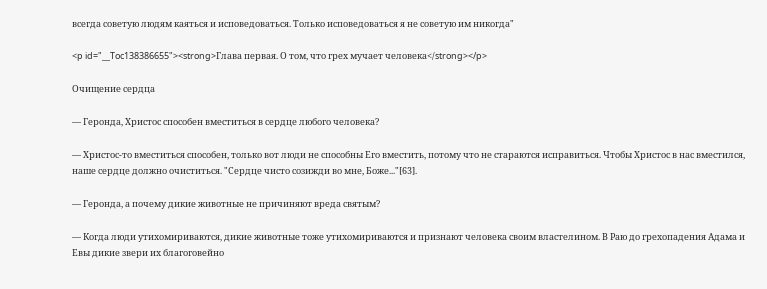всегда советую людям каяться и исповедоваться. Только исповедоваться я не советую им никогда"

<p id="__Toc138386655"><strong>Глава первая. О том, что грех мучает человека</strong></p>

Очищение сердца

— Геронда, Христос способен вместиться в сердце любого человека?

— Христос-то вместиться способен, только вот люди не способны Его вместить, потому что не стараются исправиться. Чтобы Христос в нас вместился, наше сердце должно очиститься. "Сердце чисто созижди во мне, Боже..."[63].

— Геронда, а почему дикие животные не причиняют вреда святым?

— Когда люди утихомириваются, дикие животные тоже утихомириваются и признают человека своим властелином. В Раю до грехопадения Адама и Евы дикие звери их благоговейно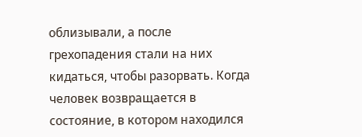облизывали, а после грехопадения стали на них кидаться, чтобы разорвать. Когда человек возвращается в состояние, в котором находился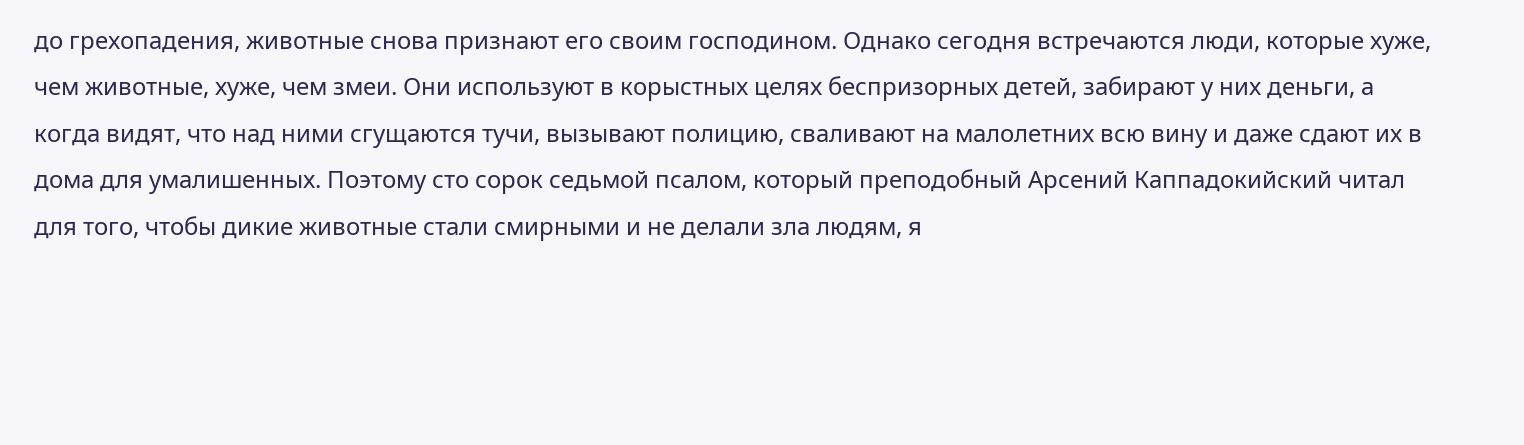до грехопадения, животные снова признают его своим господином. Однако сегодня встречаются люди, которые хуже, чем животные, хуже, чем змеи. Они используют в корыстных целях беспризорных детей, забирают у них деньги, а когда видят, что над ними сгущаются тучи, вызывают полицию, сваливают на малолетних всю вину и даже сдают их в дома для умалишенных. Поэтому сто сорок седьмой псалом, который преподобный Арсений Каппадокийский читал для того, чтобы дикие животные стали смирными и не делали зла людям, я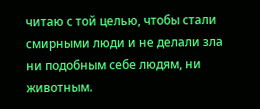читаю с той целью, чтобы стали смирными люди и не делали зла ни подобным себе людям, ни животным.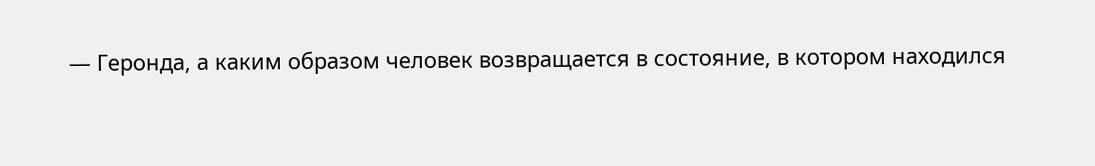— Геронда, а каким образом человек возвращается в состояние, в котором находился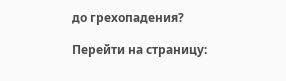до грехопадения?

Перейти на страницу: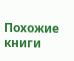Похожие книги